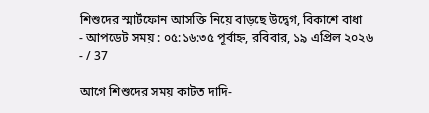শিশুদের স্মার্টফোন আসক্তি নিয়ে বাড়ছে উদ্বেগ, বিকাশে বাধা
- আপডেট সময় : ০৫:১৬:৩৫ পূর্বাহ্ন, রবিবার, ১৯ এপ্রিল ২০২৬
- / 37

আগে শিশুদের সময় কাটত দাদি-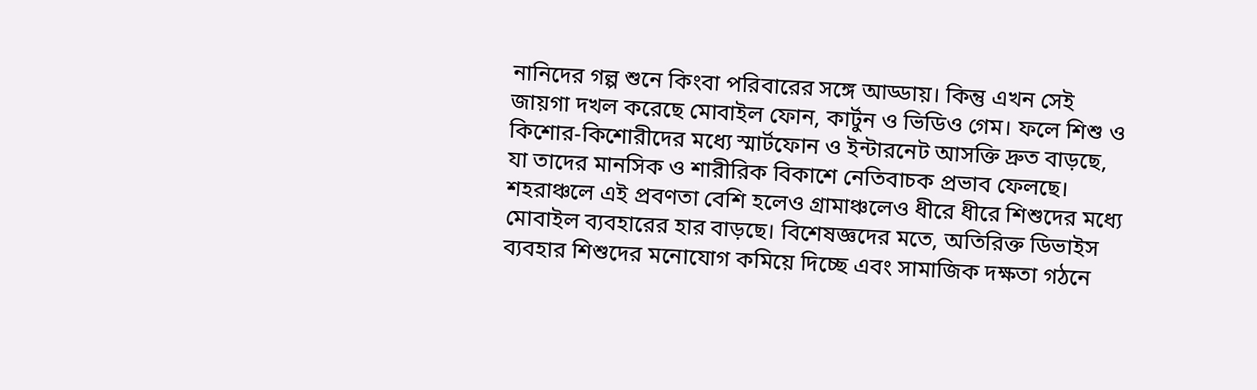নানিদের গল্প শুনে কিংবা পরিবারের সঙ্গে আড্ডায়। কিন্তু এখন সেই জায়গা দখল করেছে মোবাইল ফোন, কার্টুন ও ভিডিও গেম। ফলে শিশু ও কিশোর-কিশোরীদের মধ্যে স্মার্টফোন ও ইন্টারনেট আসক্তি দ্রুত বাড়ছে, যা তাদের মানসিক ও শারীরিক বিকাশে নেতিবাচক প্রভাব ফেলছে।
শহরাঞ্চলে এই প্রবণতা বেশি হলেও গ্রামাঞ্চলেও ধীরে ধীরে শিশুদের মধ্যে মোবাইল ব্যবহারের হার বাড়ছে। বিশেষজ্ঞদের মতে, অতিরিক্ত ডিভাইস ব্যবহার শিশুদের মনোযোগ কমিয়ে দিচ্ছে এবং সামাজিক দক্ষতা গঠনে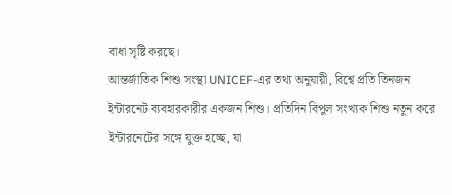বাধা সৃষ্টি করছে।
আন্তর্জাতিক শিশু সংস্থা UNICEF-এর তথ্য অনুযায়ী, বিশ্বে প্রতি তিনজন ইন্টারনেট ব্যবহারকারীর একজন শিশু। প্রতিদিন বিপুল সংখ্যক শিশু নতুন করে ইন্টারনেটের সঙ্গে যুক্ত হচ্ছে, যা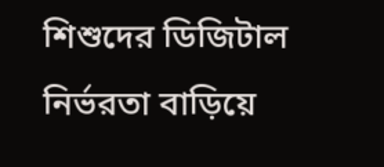শিশুদের ডিজিটাল নির্ভরতা বাড়িয়ে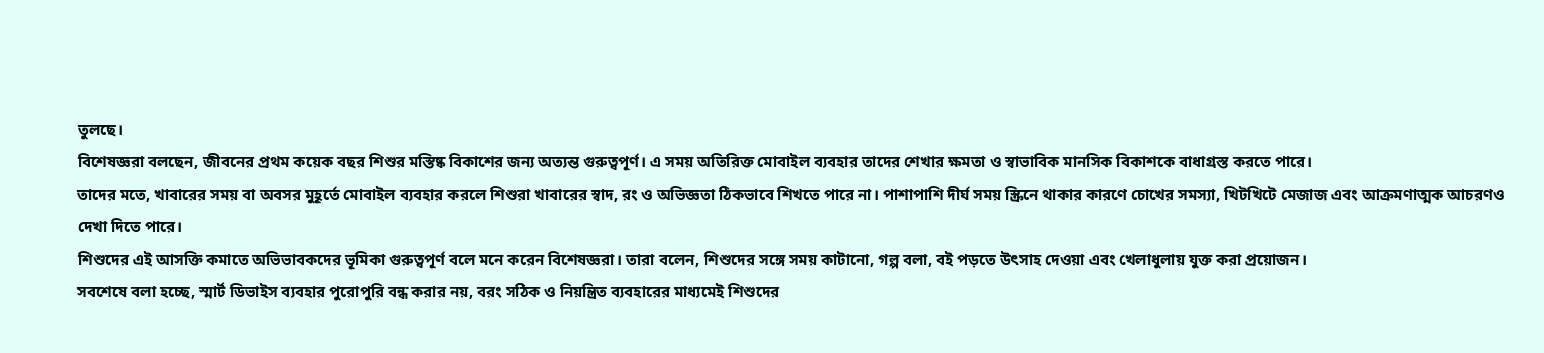তুলছে।
বিশেষজ্ঞরা বলছেন, জীবনের প্রথম কয়েক বছর শিশুর মস্তিষ্ক বিকাশের জন্য অত্যন্ত গুরুত্বপূর্ণ। এ সময় অতিরিক্ত মোবাইল ব্যবহার তাদের শেখার ক্ষমতা ও স্বাভাবিক মানসিক বিকাশকে বাধাগ্রস্ত করতে পারে।
তাদের মতে, খাবারের সময় বা অবসর মুহূর্তে মোবাইল ব্যবহার করলে শিশুরা খাবারের স্বাদ, রং ও অভিজ্ঞতা ঠিকভাবে শিখতে পারে না। পাশাপাশি দীর্ঘ সময় স্ক্রিনে থাকার কারণে চোখের সমস্যা, খিটখিটে মেজাজ এবং আক্রমণাত্মক আচরণও দেখা দিতে পারে।
শিশুদের এই আসক্তি কমাতে অভিভাবকদের ভূমিকা গুরুত্বপূর্ণ বলে মনে করেন বিশেষজ্ঞরা। তারা বলেন, শিশুদের সঙ্গে সময় কাটানো, গল্প বলা, বই পড়তে উৎসাহ দেওয়া এবং খেলাধুলায় যুক্ত করা প্রয়োজন।
সবশেষে বলা হচ্ছে, স্মার্ট ডিভাইস ব্যবহার পুরোপুরি বন্ধ করার নয়, বরং সঠিক ও নিয়ন্ত্রিত ব্যবহারের মাধ্যমেই শিশুদের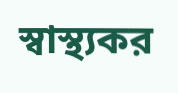স্বাস্থ্যকর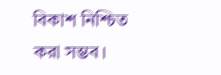বিকাশ নিশ্চিত করা সম্ভব।